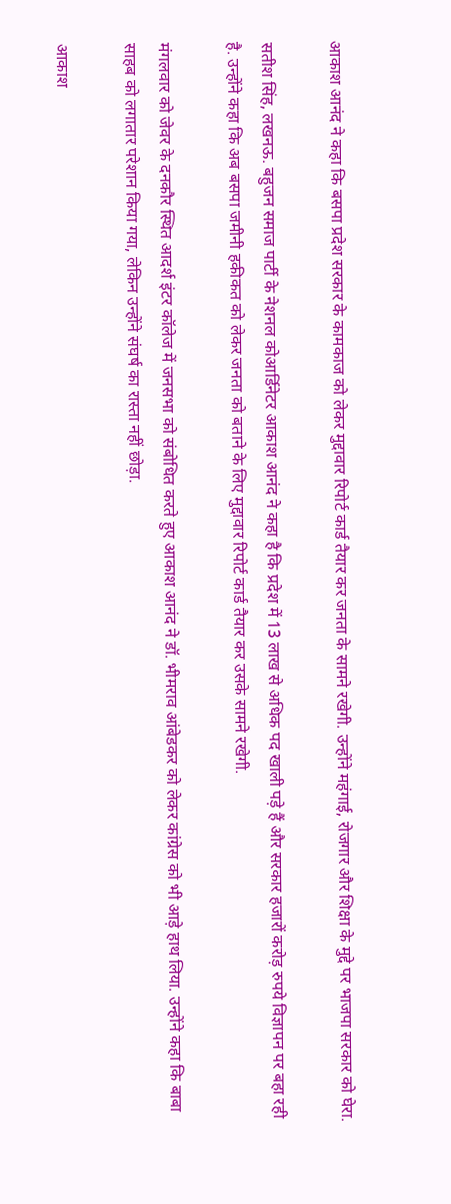आकाश आनंद ने कहा कि बसपा प्रदेश सरकार के कामकाज को लेकर मुद्दावार रिपोर्ट कार्ड तैयार कर जनता के सामने रखेगी. उन्होंने महंगाई, रोजगार और शिक्षा के मुद्दे पर भाजपा सरकार को घेरा.

सतीश सिंह, लखनऊ. बहुजन समाज पार्टी के नेशनल कोआर्डिनेटर आकाश आनंद ने कहा है कि प्रदेश में 13 लाख से अधिक पद खाली पड़े हैं और सरकार हजारों करोड़ रुपये विज्ञापन पर बहा रही है. उन्होंने कहा कि अब बसपा जमीनी हकीकत को लेकर जनता को बताने के लिए मुद्दावार रिपोर्ट कार्ड तैयार कर उसके सामने रखेगी.

मंगलवार को जेवर के दनकौर स्थित आदर्श इंटर कॉलेज में जनसभा को संबोधित करते हुए आकाश आनंद ने डॉ. भीमराव आंबेडकर को लेकर कांग्रेस को भी आड़े हाथ लिया. उन्होंने कहा कि बाबा साहब को लगातार परेशान किया गया, लेकिन उन्होंने संघर्ष का रास्ता नहीं छोड़ा.

आकाश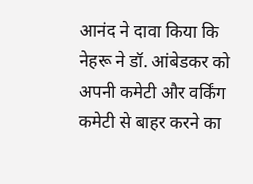आनंद ने दावा किया कि नेहरू ने डॉ. आंबेडकर को अपनी कमेटी और वर्किंग कमेटी से बाहर करने का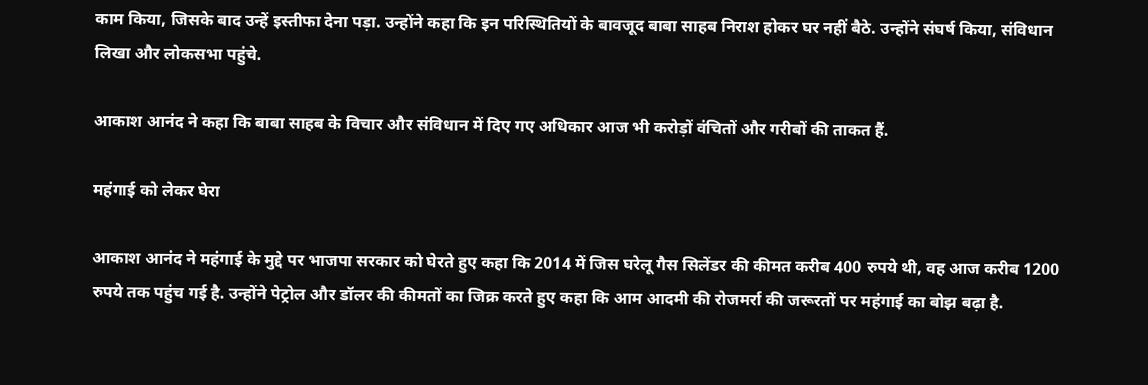काम किया, जिसके बाद उन्हें इस्तीफा देना पड़ा. उन्होंने कहा कि इन परिस्थितियों के बावजूद बाबा साहब निराश होकर घर नहीं बैठे. उन्होंने संघर्ष किया, संविधान लिखा और लोकसभा पहुंचे.

आकाश आनंद ने कहा कि बाबा साहब के विचार और संविधान में दिए गए अधिकार आज भी करोड़ों वंचितों और गरीबों की ताकत हैं.

महंगाई को लेकर घेरा

आकाश आनंद ने महंगाई के मुद्दे पर भाजपा सरकार को घेरते हुए कहा कि 2014 में जिस घरेलू गैस सिलेंडर की कीमत करीब 400 रुपये थी, वह आज करीब 1200 रुपये तक पहुंच गई है. उन्होंने पेट्रोल और डॉलर की कीमतों का जिक्र करते हुए कहा कि आम आदमी की रोजमर्रा की जरूरतों पर महंगाई का बोझ बढ़ा है.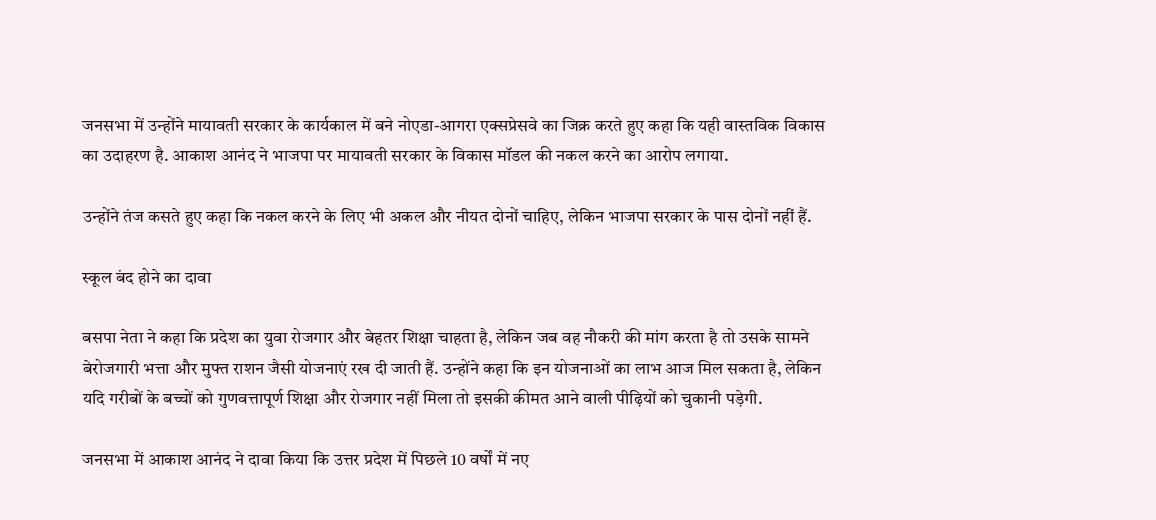जनसभा में उन्होंने मायावती सरकार के कार्यकाल में बने नोएडा-आगरा एक्सप्रेसवे का जिक्र करते हुए कहा कि यही वास्तविक विकास का उदाहरण है. आकाश आनंद ने भाजपा पर मायावती सरकार के विकास मॉडल की नकल करने का आरोप लगाया.

उन्होंने तंज कसते हुए कहा कि नकल करने के लिए भी अकल और नीयत दोनों चाहिए, लेकिन भाजपा सरकार के पास दोनों नहीं हैं.

स्कूल बंद होने का दावा

बसपा नेता ने कहा कि प्रदेश का युवा रोजगार और बेहतर शिक्षा चाहता है, लेकिन जब वह नौकरी की मांग करता है तो उसके सामने बेरोजगारी भत्ता और मुफ्त राशन जैसी योजनाएं रख दी जाती हैं. उन्होंने कहा कि इन योजनाओं का लाभ आज मिल सकता है, लेकिन यदि गरीबों के बच्चों को गुणवत्तापूर्ण शिक्षा और रोजगार नहीं मिला तो इसकी कीमत आने वाली पीढ़ियों को चुकानी पड़ेगी.

जनसभा में आकाश आनंद ने दावा किया कि उत्तर प्रदेश में पिछले 10 वर्षों में नए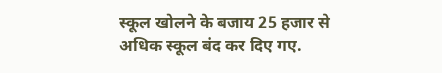स्कूल खोलने के बजाय 25 हजार से अधिक स्कूल बंद कर दिए गए.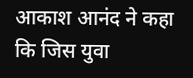आकाश आनंद ने कहा कि जिस युवा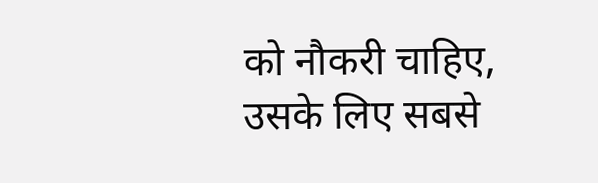को नौकरी चाहिए, उसके लिए सबसे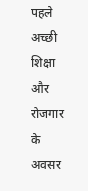पहले अच्छी शिक्षा और रोजगार के अवसर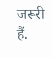जरूरी हैं.